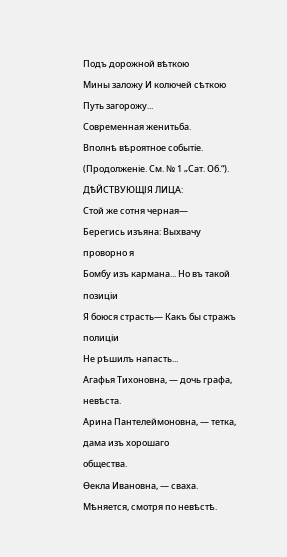Подъ дорожной вѣткою
Мины заложу И колючей сѣткою
Путь загорожу...
Современная женитьба.
Вполнѣ вѣроятное событіе.
(Продолженіе. См. № 1 „Сат. Об.“).
ДѢЙСТВУЮЩІЯ ЛИЦА:
Стой же сотня черная—
Берегись изъяна: Выхвачу проворно я
Бомбу изъ кармана... Но въ такой позиціи
Я боюся страсть— Какъ бы стражъ полиціи
Не рѣшилъ напасть...
Агафья Тихоновна, — дочь графа, невѣста.
Арина Пантелеймоновна, — тетка, дама изъ хорошаго
общества.
Ѳекла Ивановна, — сваха. Мѣняется, смотря по невѣстѣ.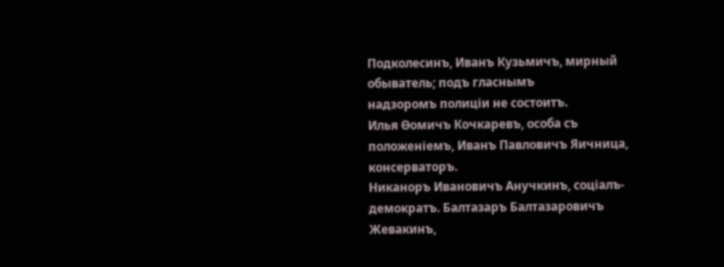Подколесинъ, Иванъ Кузьмичъ, мирный обыватель; подъ гласнымъ
надзоромъ полиціи не состоитъ.
Илья Ѳомичъ Кочкаревъ, особа съ положеніемъ, Иванъ Павловичъ Яичница, консерваторъ.
Никаноръ Ивановичъ Анучкинъ, соціалъ-демократъ. Балтазаръ Балтазаровичъ Жевакинъ,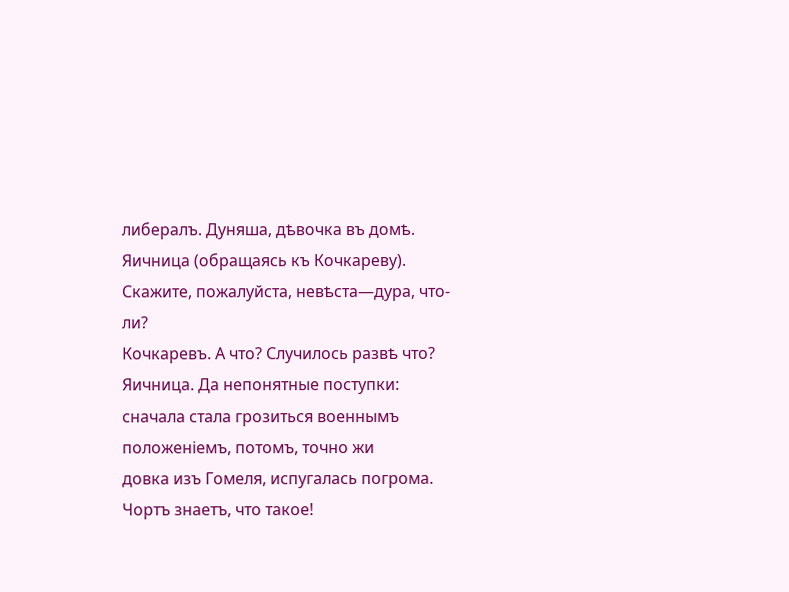либералъ. Дуняша, дѣвочка въ домѣ.
Яичница (обращаясь къ Кочкареву). Скажите, пожалуйста, невѣста—дура, что-ли?
Кочкаревъ. А что? Случилось развѣ что?
Яичница. Да непонятные поступки: сначала стала грозиться военнымъ положеніемъ, потомъ, точно жи
довка изъ Гомеля, испугалась погрома. Чортъ знаетъ, что такое!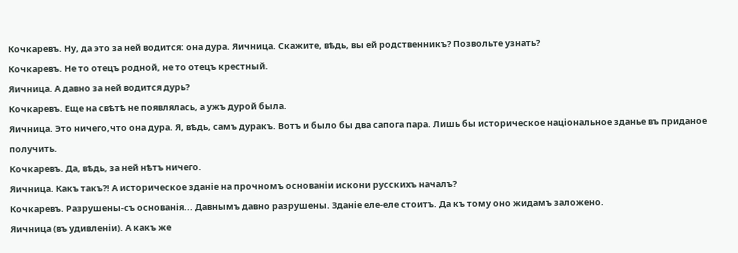Кочкаревъ. Ну, да это за ней водится: она дура. Яичница. Скажите, вѣдь, вы ей родственникъ? Позвольте узнать?
Кочкаревъ. Не то отецъ родной, не то отецъ крестный.
Яичница. А давно за ней водится дурь?
Кочкаревъ. Еще на свѣтѣ не появлялась, а ужъ дурой была.
Яичница. Это ничего,что она дура. Я, вѣдь, самъ дуракъ. Вотъ и было бы два сапога пара. Лишь бы историческое національное зданье въ приданое получить.
Кочкаревъ. Да, вѣдь, за ней нѣтъ ничего.
Яичница. Какъ такъ?! А историческое зданіе на прочномъ основаніи искони русскихъ началъ?
Кочкаревъ. Разрушены-съ основанія... Давнымъ давно разрушены. Зданіе еле-еле стоитъ. Да къ тому оно жидамъ заложено.
Яичница (въ удивленіи). А какъ же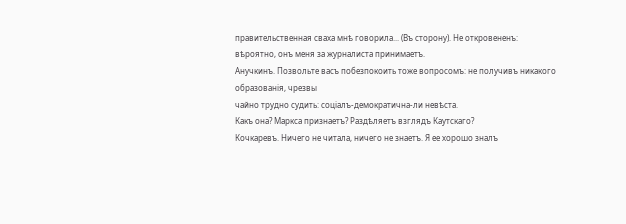правительственная сваха мнѣ говорила... (Въ сторону). Не откровененъ: вѣроятно, онъ меня за журналиста принимаетъ.
Анучкинъ. Позвольте васъ побезпокоить тоже вопросомъ: не получивъ никакого образованія, чрезвы
чайно трудно судить: соціалъ-демократична-ли невѣста.
Какъ она? Маркса признаетъ? Раздѣляетъ взглядъ Каутскаго?
Кочкаревъ. Ничего не читала, ничего не знаетъ. Я ее хорошо зналъ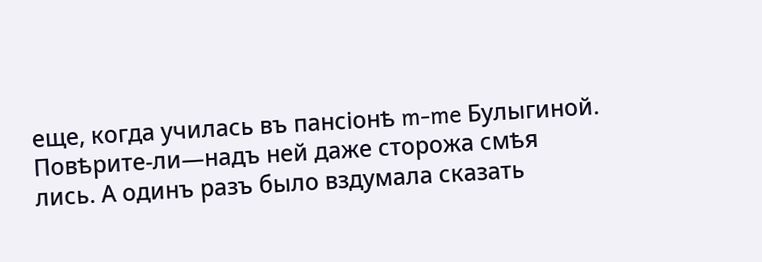еще, когда училась въ пансіонѣ m-me Булыгиной. Повѣрите-ли—надъ ней даже сторожа смѣя
лись. А одинъ разъ было вздумала сказать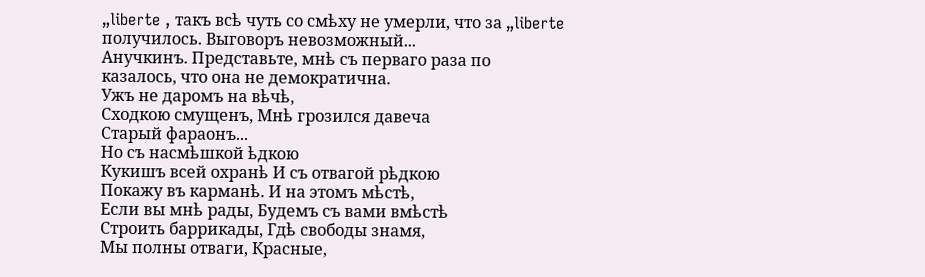„liberte , такъ всѣ чуть со смѣху не умерли, что за „liberte получилось. Выговоръ невозможный...
Анучкинъ. Представьте, мнѣ съ перваго раза по
казалось, что она не демократична.
Ужъ не даромъ на вѣчѣ,
Сходкою смущенъ, Мнѣ грозился давеча
Старый фараонъ...
Но съ насмѣшкой ѣдкою
Кукишъ всей охранѣ И съ отвагой рѣдкою
Покажу въ карманѣ. И на этомъ мѣстѣ,
Если вы мнѣ рады, Будемъ съ вами вмѣстѣ
Строить баррикады, Гдѣ свободы знамя,
Мы полны отваги, Красные,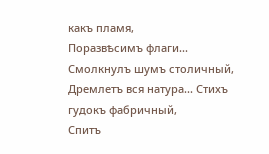какъ пламя,
Поразвѣсимъ флаги...
Смолкнулъ шумъ столичный,
Дремлетъ вся натура... Стихъ гудокъ фабричный,
Спитъ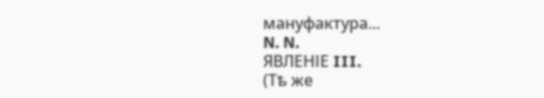мануфактура...
N. N.
ЯВЛЕНІЕ III.
(Тѣ же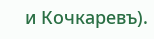и Кочкаревъ).